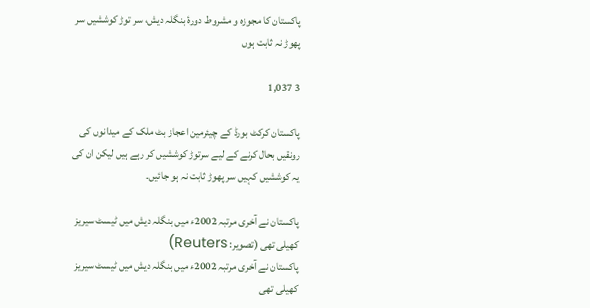پاکستان کا مجوزہ و مشروط دورۂ بنگلہ دیش، سر توڑ کوششیں سر پھوڑ نہ ثابت ہوں

3 1,037

پاکستان کرکٹ بورڈ کے چیئرمین اعجاز بٹ ملک کے میدانوں کی رونقیں بحال کرنے کے لیے سرتوڑ کوششیں کر رہے ہیں لیکن ان کی یہ کوششیں کہیں سر پھوڑ ثابت نہ ہو جائیں۔

پاکستان نے آخری مرتبہ 2002ء میں بنگلہ دیش میں ٹیسٹ سیریز کھیلی تھی (تصویر: Reuters)
پاکستان نے آخری مرتبہ 2002ء میں بنگلہ دیش میں ٹیسٹ سیریز کھیلی تھی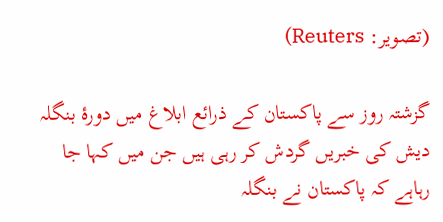(تصویر: Reuters)

گزشتہ روز سے پاکستان کے ذرائع ابلاغ میں دورۂ بنگلہ دیش کی خبریں گردش کر رہی ہیں جن میں کہا جا رہاہے کہ پاکستان نے بنگلہ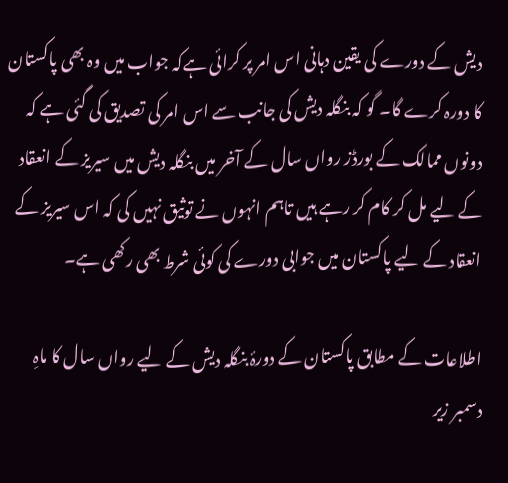دیش کے دورے کی یقین دہانی اس امر پر کرائی ہےکہ جواب میں وہ بھی پاکستان کا دورہ کرے گا۔ گو کہ بنگلہ دیش کی جانب سے اس امر کی تصدیق کی گئی ہے کہ دونوں ممالک کے بورڈز رواں سال کے آخر میں بنگلہ دیش میں سیریز کے انعقاد کے لیے مل کر کام کر رہے ہیں تاہم انہوں نے توثیق نہیں کی کہ اس سیریز کے انعقاد کے لیے پاکستان میں جوابی دورے کی کوئی شرط بھی رکھی ہے۔

اطلاعات کے مطابق پاکستان کے دورۂ بنگلہ دیش کے لیے رواں سال کا ماہِ دسمبر زیر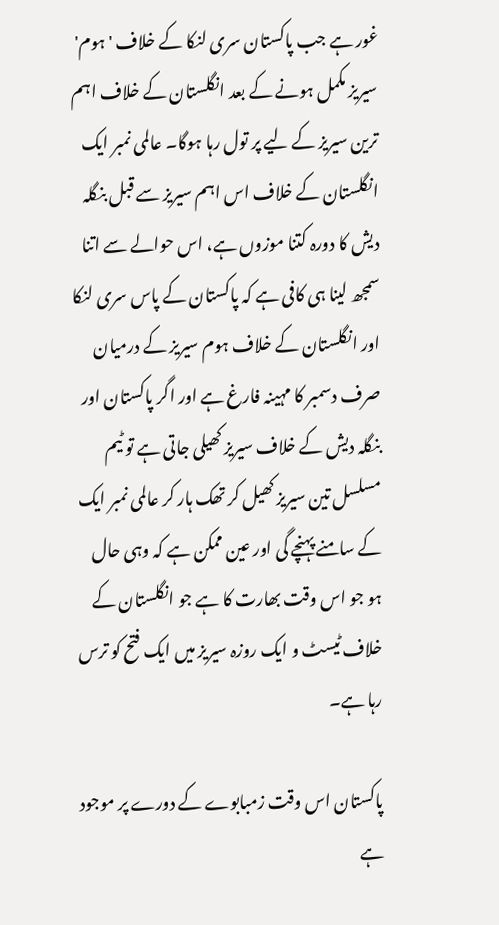غور ہے جب پاکستان سری لنکا کے خلاف 'ہوم' سیریز مکمل ہونے کے بعد انگلستان کے خلاف اہم ترین سیریز کے لیے پر تول رہا ہوگا۔ عالمی نمبر ایک انگلستان کے خلاف اس اہم سیریز سے قبل بنگلہ دیش کا دورہ کتنا موزوں ہے، اس حوالے سے اتنا سمجھ لینا ہی کافی ہے کہ پاکستان کے پاس سری لنکا اور انگلستان کے خلاف ہوم سیریز کے درمیان صرف دسمبر کا مہینہ فارغ ہے اور اگر پاکستان اور بنگلہ دیش کے خلاف سیریز کھیلی جاتی ہے تو ٹیم مسلسل تین سیریز کھیل کر تھک ہار کر عالمی نمبر ایک کے سامنے پہنچے گی اور عین ممکن ہے کہ وہی حال ہو جو اس وقت بھارت کا ہے جو انگلستان کے خلاف ٹیسٹ و ایک روزہ سیریز میں ایک فتح کو ترس رہا ہے۔

پاکستان اس وقت زمبابوے کے دورے پر موجود ہے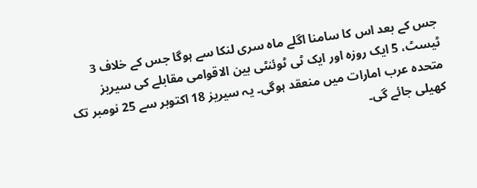جس کے بعد اس کا سامنا اگلے ماہ سری لنکا سے ہوگا جس کے خلاف 3 ٹیسٹ، 5 ایک روزہ اور ایک ٹی ٹوئنٹی بین الاقوامی مقابلے کی سیریز متحدہ عرب امارات میں منعقد ہوگی۔ یہ سیریز 18 اکتوبر سے 25 نومبر تک کھیلی جائے گی۔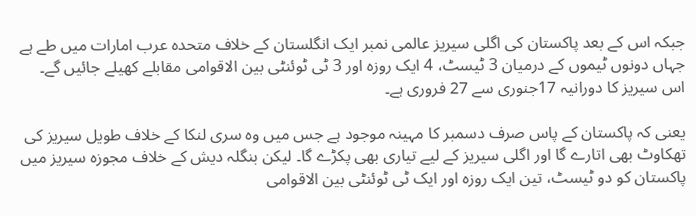جبکہ اس کے بعد پاکستان کی اگلی سیریز عالمی نمبر ایک انگلستان کے خلاف متحدہ عرب امارات میں طے ہے جہاں دونوں ٹیموں کے درمیان 3 ٹیسٹ، 4 ایک روزہ اور 3 ٹی ٹوئنٹی بین الاقوامی مقابلے کھیلے جائیں گے۔ اس سیریز کا دورانیہ 17جنوری سے 27 فروری ہے۔

یعنی کہ پاکستان کے پاس صرف دسمبر کا مہینہ موجود ہے جس میں وہ سری لنکا کے خلاف طویل سیریز کی تھکاوٹ بھی اتارے گا اور اگلی سیریز کے لیے تیاری بھی پکڑے گا۔ لیکن بنگلہ دیش کے خلاف مجوزہ سیریز میں پاکستان کو دو ٹیسٹ، تین ایک روزہ اور ایک ٹی ٹوئنٹی بین الاقوامی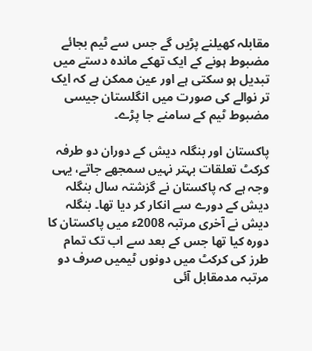مقابلہ کھیلنے پڑیں گے جس سے ٹیم بجائے مضبوط ہونے کے ایک تھکے ماندہ دستے میں تبدیل ہو سکتی ہے اور عین ممکن ہے کہ ایک تر نوالے کی صورت میں انگلستان جیسی مضبوط ٹیم کے سامنے جا پڑے۔

پاکستان اور بنگلہ دیش کے دوران دو طرفہ کرکٹ تعلقات بہتر نہیں سمجھے جاتے، یہی وجہ ہے کہ پاکستان نے گزشتہ سال بنگلہ دیش کے دورے سے انکار کر دیا تھا۔ بنگلہ دیش نے آخری مرتبہ 2008ء میں پاکستان کا دورہ کیا تھا جس کے بعد سے اب تک تمام طرز کی کرکٹ میں دونوں ٹیمیں صرف دو مرتبہ مدمقابل آئی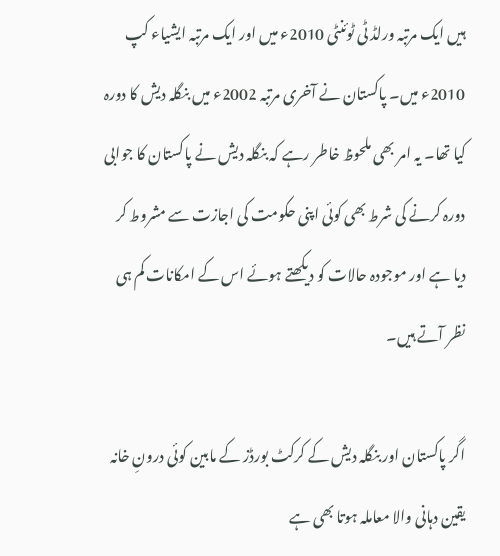ہیں ایک مرتبہ ورلڈ ٹی ٹوئنٹی 2010ء میں اور ایک مرتبہ ایشیاء کپ 2010ء میں۔ پاکستان نے آخری مرتبہ 2002ء میں بنگلہ دیش کا دورہ کیا تھا۔ یہ امر بھی ملحوظ خاطر رہے کہ بنگلہ دیش نے پاکستان کا جوابی دورہ کرنے کی شرط بھی کوئی اپنی حکومت کی اجازت سے مشروط کر دیا ہے اور موجودہ حالات کو دیکھتے ہوئے اس کے امکانات کم ہی نظر آتے ہیں۔

اگر پاکستان اور بنگلہ دیش کے کرکٹ بورڈز کے مابین کوئی درونِ خانہ یقین دہانی والا معاملہ ہوتا بھی ہے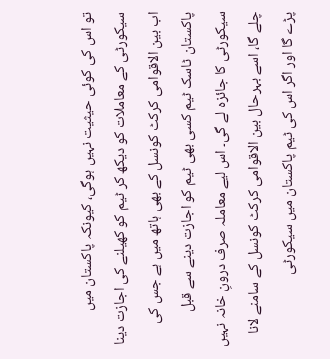تو اس کی کوئی حیثیت نہیں ہوگی، کیونکہ پاکستان میں سیکورٹی کے معاملات کو دیکھ کر ٹیم کو کھیلنے کی اجازت دینا اب بین الاقوامی کرکٹ کونسل کے بھی ہاتھ میں ہے جس کی پاکستان ٹاسک ٹیم کسی بھی ٹیم کو اجازت دینے سے قبل سیکورٹی کا جائزہ لے گی۔ اس لیے معاملہ صرف درونِ خانہ نہیں چلے گا، اسے بہرحال بین الاقوامی کرکٹ کونسل کے سامنے لانا پڑے گا اور اگر اس کی ٹیم پاکستان میں سیکورٹی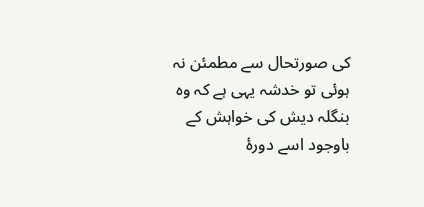کی صورتحال سے مطمئن نہ ہوئی تو خدشہ یہی ہے کہ وہ بنگلہ دیش کی خواہش کے باوجود اسے دورۂ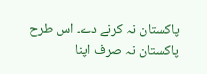پاکستان نہ کرنے دے۔ اس طرح پاکستان نہ صرف اپنا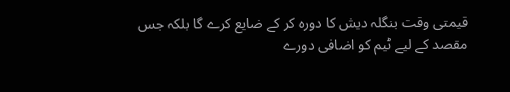قیمتی وقت بنگلہ دیش کا دورہ کر کے ضایع کرے گا بلکہ جس مقصد کے لیے ٹیم کو اضافی دورے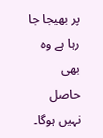پر بھیجا جا رہا ہے وہ بھی حاصل نہیں ہوگا۔